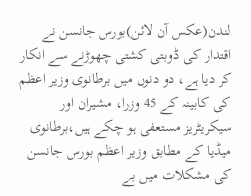لندن(عکس آن لائن)بورس جانسن نے اقتدار کی ڈوبتی کشتی چھوڑنے سے انکار کر دیا ہے، دو دنوں میں برطانوی وزیر اعظم کی کابینہ کے 45 وزرا، مشیران اور سیکریٹریز مستعفی ہو چکے ہیں،برطانوی میڈیا کے مطابق وزیر اعظم بورس جانسن کی مشکلات میں بے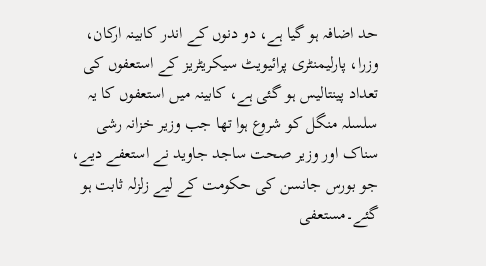حد اضافہ ہو گیا ہے، دو دنوں کے اندر کابینہ ارکان، وزرا، پارلیمنٹری پرائیویٹ سیکریٹریز کے استعفوں کی تعداد پینتالیس ہو گئی ہے، کابینہ میں استعفوں کا یہ سلسلہ منگل کو شروع ہوا تھا جب وزیر خزانہ رشی سناک اور وزیر صحت ساجد جاوید نے استعفے دیے، جو بورس جانسن کی حکومت کے لیے زلزلہ ثابت ہو گئے۔مستعفی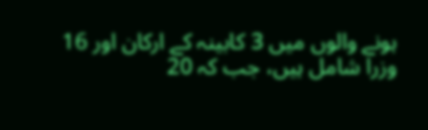ہونے والوں میں 3 کابینہ کے ارکان اور 16 وزرا شامل ہیں، جب کہ 20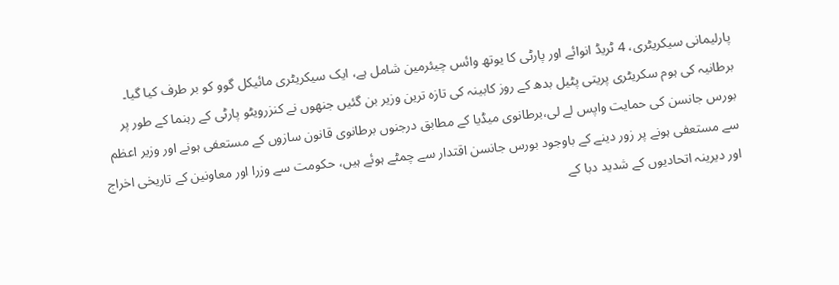پارلیمانی سیکریٹری، 4 ٹریڈ انوائے اور پارٹی کا یوتھ وائس چیئرمین شامل ہے، ایک سیکریٹری مائیکل گوو کو بر طرف کیا گیا۔
برطانیہ کی ہوم سکریٹری پریتی پٹیل بدھ کے روز کابینہ کی تازہ ترین وزیر بن گئیں جنھوں نے کنزرویٹو پارٹی کے رہنما کے طور پر بورس جانسن کی حمایت واپس لے لی،برطانوی میڈیا کے مطابق درجنوں برطانوی قانون سازوں کے مستعفی ہونے اور وزیر اعظم سے مستعفی ہونے پر زور دینے کے باوجود بورس جانسن اقتدار سے چمٹے ہوئے ہیں، حکومت سے وزرا اور معاونین کے تاریخی اخراج اور دیرینہ اتحادیوں کے شدید دبا کے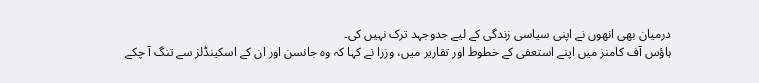درمیان بھی انھوں نے اپنی سیاسی زندگی کے لیے جدوجہد ترک نہیں کی۔
ہاؤس آف کامنز میں اپنے استعفی کے خطوط اور تقاریر میں، وزرا نے کہا کہ وہ جانسن اور ان کے اسکینڈلز سے تنگ آ چکے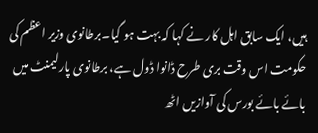ہیں، ایک سابق اہل کار نے کہا کہ بہت ہو گیا۔برطانوی وزیر اعظم کی حکومت اس وقت بری طرح ڈانوا ڈول ہے، برطانوی پارلیمنٹ میں بائے بائے بورس کی آوازیں اٹھ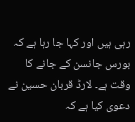رہی ہیں اور کہا جا رہا ہے کہ بورس جانسن کے جانے کا وقت ہے۔ لارڈ قربان حسین نے دعوی کیا ہے کہ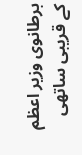برطانوی وزیر اعظم کے قریبی ساتھی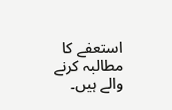استعفے کا مطالبہ کرنے والے ہیں۔